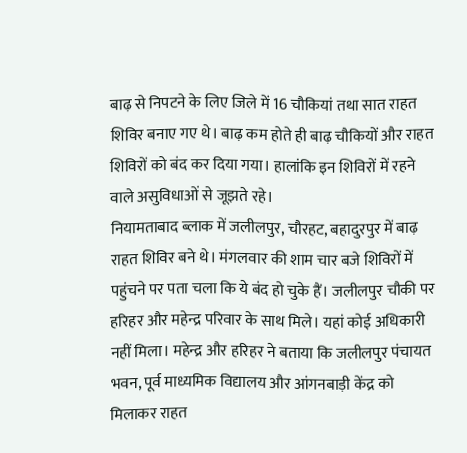बाढ़ से निपटने के लिए जिले में 16 चौकियां तथा सात राहत शिविर बनाए गए थे। बाढ़ कम होते ही बाढ़ चौकियों और राहत शिविरों को बंद कर दिया गया। हालांकि इन शिविरों में रहने वाले असुविधाओं से जूझते रहे।
नियामताबाद ब्लाक में जलीलपुर, चौरहट, बहादुरपुर में बाढ़ राहत शिविर बने थे। मंगलवार की शाम चार बजे शिविरों में पहुंचने पर पता चला कि ये बंद हो चुके हैं। जलीलपुर चौकी पर हरिहर और महेन्द्र परिवार के साथ मिले। यहां कोई अधिकारी नहीं मिला। महेन्द्र और हरिहर ने बताया कि जलीलपुर पंचायत भवन, पूर्व माध्यमिक विद्यालय और आंगनबाड़ी केंद्र को मिलाकर राहत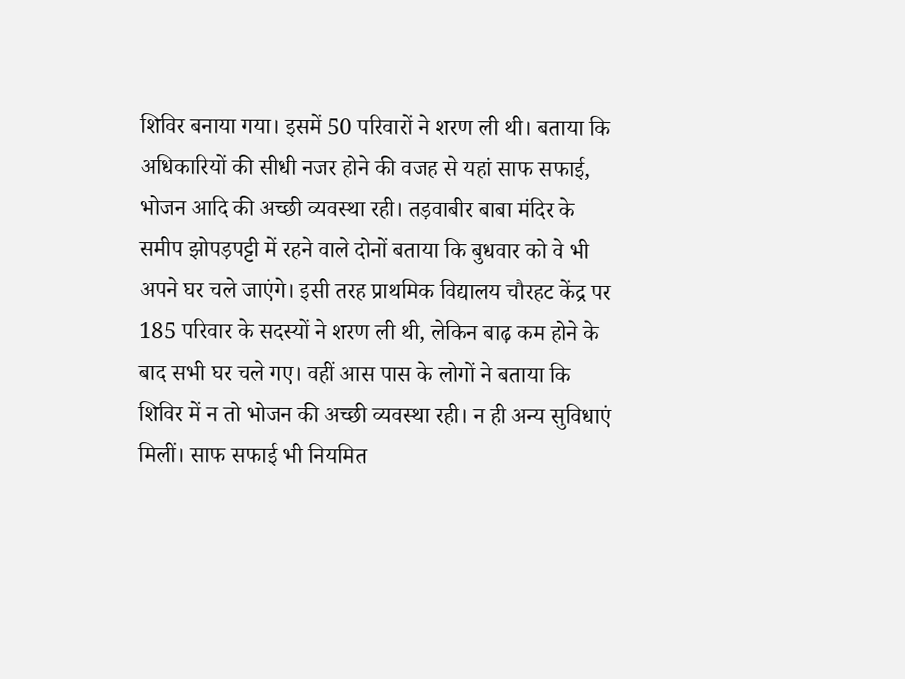शिविर बनाया गया। इसमें 50 परिवारों ने शरण ली थी। बताया कि अधिकारियों की सीधी नजर होने की वजह से यहां साफ सफाई, भोजन आदि की अच्छी व्यवस्था रही। तड़वाबीर बाबा मंदिर के समीप झोपड़पट्टी में रहने वाले दोनों बताया कि बुधवार को वे भी अपने घर चले जाएंगे। इसी तरह प्राथमिक विद्यालय चौरहट केंद्र पर 185 परिवार के सदस्यों ने शरण ली थी, लेकिन बाढ़ कम होने के बाद सभी घर चले गए। वहीं आस पास के लोगों ने बताया कि शिविर में न तो भोजन की अच्छी व्यवस्था रही। न ही अन्य सुविधाएं मिलीं। साफ सफाई भी नियमित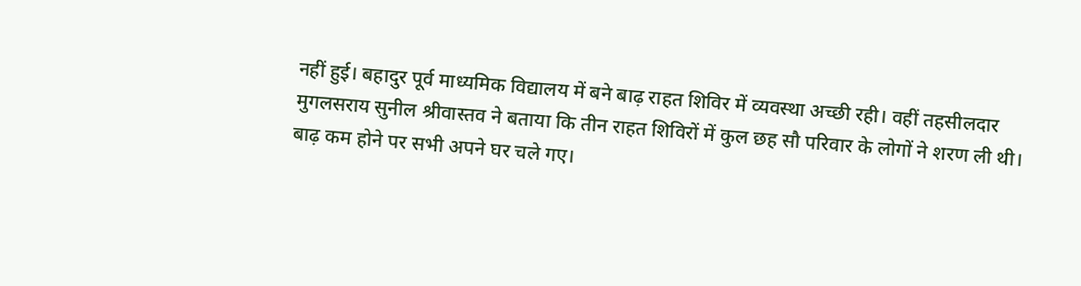नहीं हुई। बहादुर पूर्व माध्यमिक विद्यालय में बने बाढ़ राहत शिविर में व्यवस्था अच्छी रही। वहीं तहसीलदार मुगलसराय सुनील श्रीवास्तव ने बताया कि तीन राहत शिविरों में कुल छह सौ परिवार के लोगों ने शरण ली थी। बाढ़ कम होने पर सभी अपने घर चले गए।